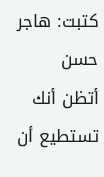كتبت: هاجر حسن
أتظن أنك تستطيع أن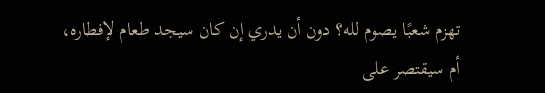تهزم شعبًا يصوم لله؟ دون أن يدري إن كان سيجد طعام لإفطاره، أم سيقتصر على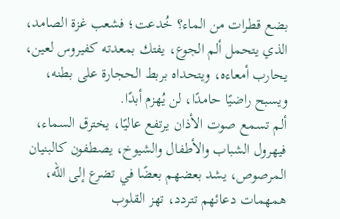بضع قطرات من الماء؟ خُدعت؛ فشعب غزة الصامد، الذي يتحمل ألم الجوع، يفتك بمعدته كفيروس لعين، يحارب أمعاءه، ويتحداه بربط الحجارة على بطنه، ويسبح راضيًا حامدًا، لن يُهزم أبدًا.
ألم تسمع صوت الأذان يرتفع عاليًا، يخترق السماء، فيهرول الشباب والأطفال والشيوخ، يصطفون كالبنيان المرصوص، يشد بعضهم بعضًا في تضرع إلى الله، همهمات دعائهم تتردد، تهز القلوب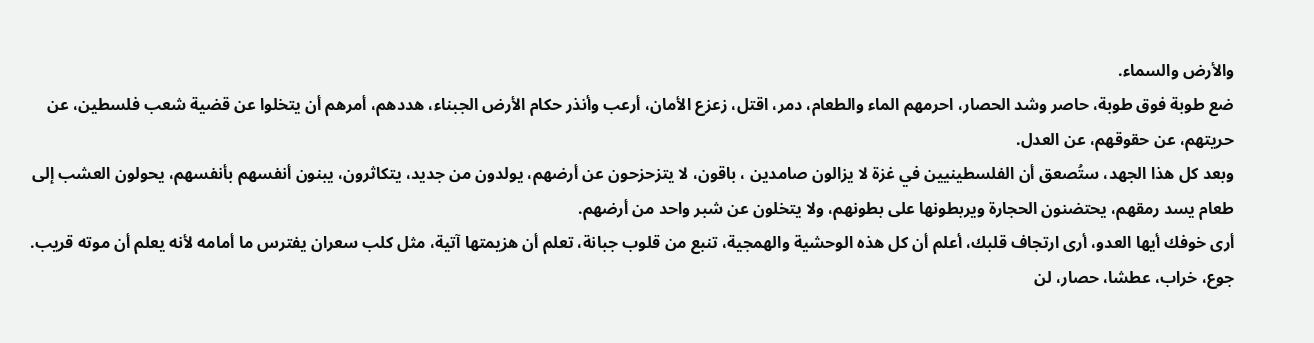والأرض والسماء.
ضع طوبة فوق طوبة، حاصر وشد الحصار، احرمهم الماء والطعام، دمر، اقتل، زعزع الأمان، أرعب وأنذر حكام الأرض الجبناء، هددهم، أمرهم أن يتخلوا عن قضية شعب فلسطين، عن حريتهم، عن حقوقهم، عن العدل.
وبعد كل هذا الجهد، ستُصعق أن الفلسطينيين في غزة لا يزالون صامدين ، باقون، لا يتزحزحون عن أرضهم، يولدون من جديد، يتكاثرون، يبنون أنفسهم بأنفسهم، يحولون العشب إلى طعام يسد رمقهم، يحتضنون الحجارة ويربطونها على بطونهم، ولا يتخلون عن شبر واحد من أرضهم.
أرى خوفك أيها العدو، أرى ارتجاف قلبك، أعلم أن كل هذه الوحشية والهمجية، تنبع من قلوب جبانة، تعلم أن هزيمتها آتية، مثل كلب سعران يفترس ما أمامه لأنه يعلم أن موته قريب.
جوع، خراب، عطشا، حصار، لن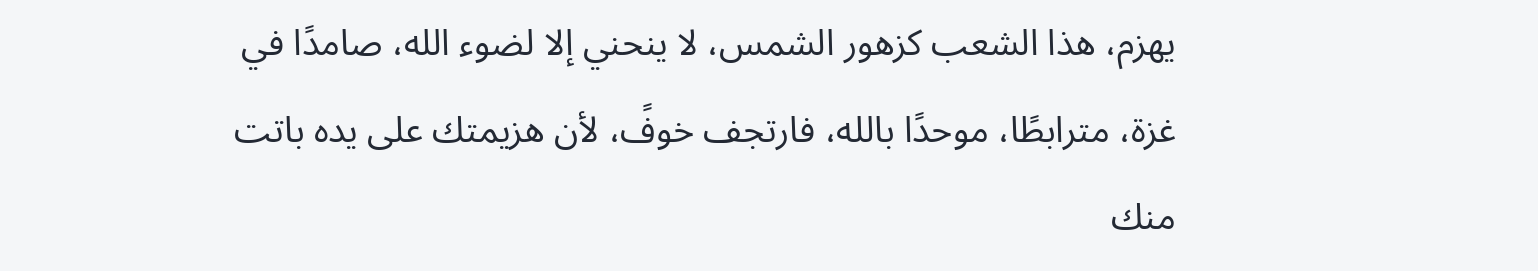يهزم، هذا الشعب كزهور الشمس، لا ينحني إلا لضوء الله، صامدًا في غزة، مترابطًا، موحدًا بالله، فارتجف خوفً، لأن هزيمتك على يده باتت منك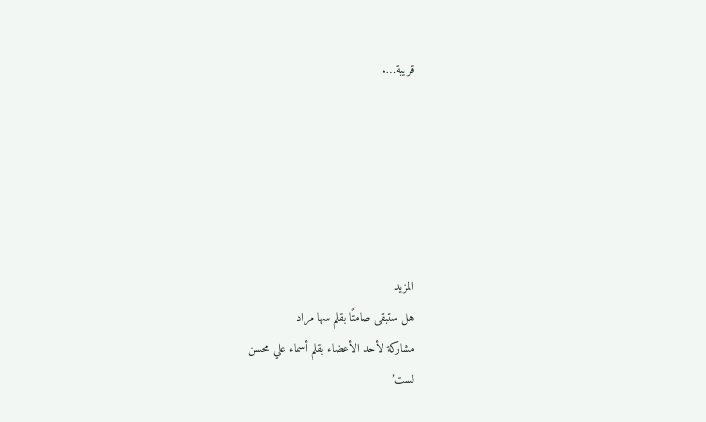قريبة….






المزيد
هل ستبقى صامتًا بقلم سها مراد
مشاركة لأحد الأعضاء بقلم أسماء علي محسن
لست’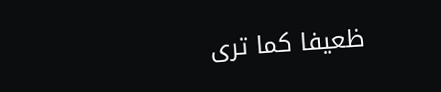ظعيفا كما ترى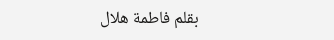بقلم فاطمة هلال